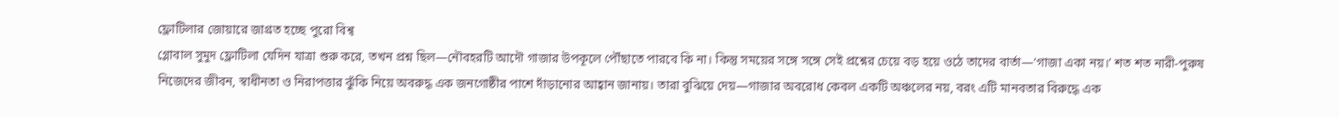ফ্লোটিলার জোয়ারে জাগ্রত হচ্ছে পুরো বিশ্ব
গ্লোবাল সুমুদ ফ্লোটিলা যেদিন যাত্রা শুরু করে, তখন প্রশ্ন ছিল—নৌবহরটি আদৌ গাজার উপকূলে পৌঁছাতে পারবে কি না। কিন্তু সময়ের সঙ্গে সঙ্গে সেই প্রশ্নের চেয়ে বড় হয়ে ওঠে তাদের বার্তা—‘গাজা একা নয়।’ শত শত নারী-পুরুষ নিজেদের জীবন, স্বাধীনতা ও নিরাপত্তার ঝুঁকি নিয়ে অবরুদ্ধ এক জনগোষ্ঠীর পাশে দাঁড়ানোর আহ্বান জানায়। তারা বুঝিয়ে দেয়—গাজার অবরোধ কেবল একটি অঞ্চলের নয়, বরং এটি মানবতার বিরুদ্ধে এক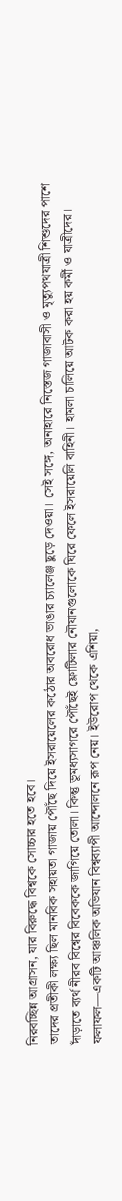নিরবচ্ছিন্ন আগ্রাসন, যার বিরুদ্ধে বিশ্বকে সোচ্চার হতে হবে।
তাদের প্রতীকী লক্ষ্য ছিল মানবিক সহায়তা গাজায় পৌঁছে দিয়ে ইসরায়েলের কঠোর অবরোধ ভাঙার চ্যালেঞ্জ ছুড়ে দেওয়া। সেই সঙ্গে, অনাহারে নিস্তেজ গাজাবাসী ও মৃত্যুপথযাত্রী শিশুদের পাশে দাঁড়াতে ব্যর্থ নীরব বিশ্বের বিবেককে জাগিয়ে তোলা। কিন্তু ভূমধ্যসাগরে পৌঁছেই ফ্লোটিলার নৌযানগুলোকে ঘিরে ফেলে ইসরায়েলি বাহিনী। হামলা চালিয়ে আটক করা হয় কর্মী ও যাত্রীদের।
ফলাফল—একটি আঞ্চলিক অভিযান বিশ্বব্যাপী আন্দোলনে রূপ নেয়। ইউরোপ থেকে এশিয়া,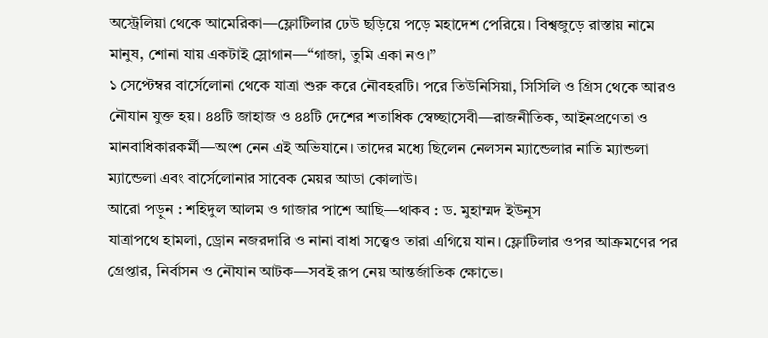অস্ট্রেলিয়া থেকে আমেরিকা—ফ্লোটিলার ঢেউ ছড়িয়ে পড়ে মহাদেশ পেরিয়ে। বিশ্বজুড়ে রাস্তায় নামে মানুষ, শোনা যায় একটাই স্লোগান—“গাজা, তুমি একা নও।”
১ সেপ্টেম্বর বার্সেলোনা থেকে যাত্রা শুরু করে নৌবহরটি। পরে তিউনিসিয়া, সিসিলি ও গ্রিস থেকে আরও নৌযান যুক্ত হয়। ৪৪টি জাহাজ ও ৪৪টি দেশের শতাধিক স্বেচ্ছাসেবী—রাজনীতিক, আইনপ্রণেতা ও মানবাধিকারকর্মী—অংশ নেন এই অভিযানে। তাদের মধ্যে ছিলেন নেলসন ম্যান্ডেলার নাতি ম্যান্ডলা ম্যান্ডেলা এবং বার্সেলোনার সাবেক মেয়র আডা কোলাউ।
আরো পড়ুন : শহিদুল আলম ও গাজার পাশে আছি—থাকব : ড. মুহাম্মদ ইউনূস
যাত্রাপথে হামলা, ড্রোন নজরদারি ও নানা বাধা সত্ত্বেও তারা এগিয়ে যান। ফ্লোটিলার ওপর আক্রমণের পর গ্রেপ্তার, নির্বাসন ও নৌযান আটক—সবই রূপ নেয় আন্তর্জাতিক ক্ষোভে।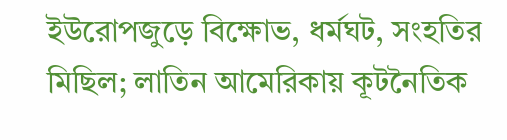ইউরোপজুড়ে বিক্ষোভ, ধর্মঘট, সংহতির মিছিল; লাতিন আমেরিকায় কূটনৈতিক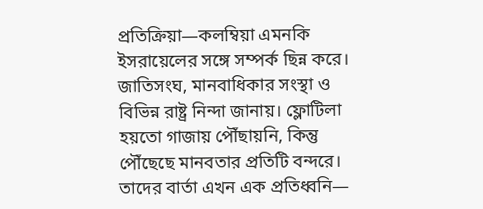প্রতিক্রিয়া—কলম্বিয়া এমনকি ইসরায়েলের সঙ্গে সম্পর্ক ছিন্ন করে।
জাতিসংঘ, মানবাধিকার সংস্থা ও বিভিন্ন রাষ্ট্র নিন্দা জানায়। ফ্লোটিলা হয়তো গাজায় পৌঁছায়নি, কিন্তু পৌঁছেছে মানবতার প্রতিটি বন্দরে। তাদের বার্তা এখন এক প্রতিধ্বনি—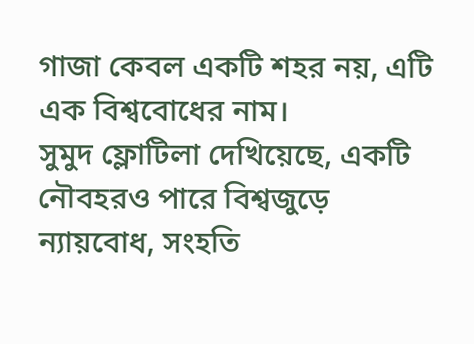গাজা কেবল একটি শহর নয়, এটি এক বিশ্ববোধের নাম।
সুমুদ ফ্লোটিলা দেখিয়েছে, একটি নৌবহরও পারে বিশ্বজুড়ে ন্যায়বোধ, সংহতি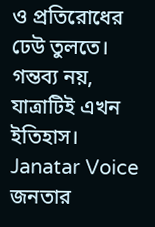ও প্রতিরোধের ঢেউ তুলতে। গন্তব্য নয়, যাত্রাটিই এখন ইতিহাস।
Janatar Voice জনতার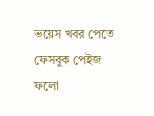ভয়েস খবর পেতে ফেসবুক পেইজ ফলো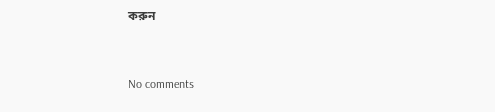করুন


No comments